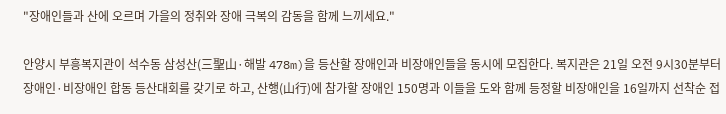"장애인들과 산에 오르며 가을의 정취와 장애 극복의 감동을 함께 느끼세요."

안양시 부흥복지관이 석수동 삼성산(三聖山·해발 478m)을 등산할 장애인과 비장애인들을 동시에 모집한다. 복지관은 21일 오전 9시30분부터 장애인·비장애인 합동 등산대회를 갖기로 하고, 산행(山行)에 참가할 장애인 150명과 이들을 도와 함께 등정할 비장애인을 16일까지 선착순 접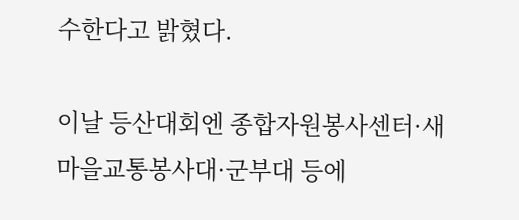수한다고 밝혔다.

이날 등산대회엔 종합자원봉사센터·새마을교통봉사대·군부대 등에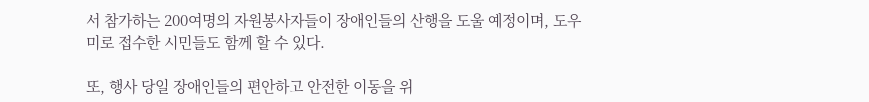서 참가하는 200여명의 자원봉사자들이 장애인들의 산행을 도울 예정이며, 도우미로 접수한 시민들도 함께 할 수 있다.

또, 행사 당일 장애인들의 편안하고 안전한 이동을 위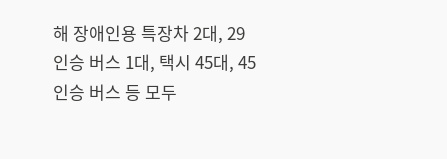해 장애인용 특장차 2대, 29인승 버스 1대, 택시 45대, 45인승 버스 등 모두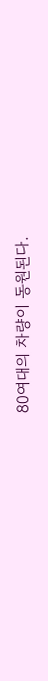80여대의 차량이 동원된다.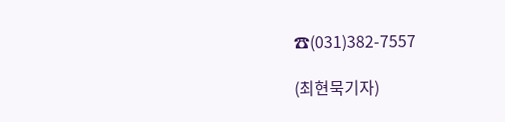☎(031)382-7557

(최현묵기자)